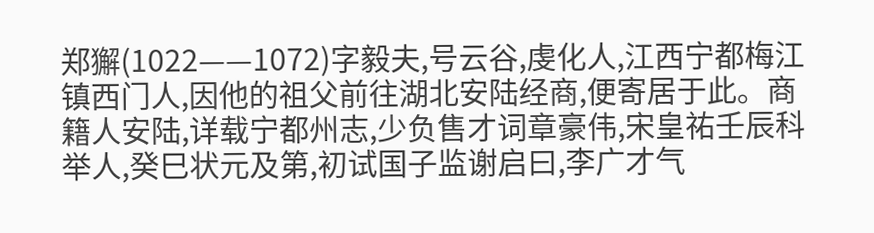郑獬(1022——1072)字毅夫,号云谷,虔化人,江西宁都梅江镇西门人,因他的祖父前往湖北安陆经商,便寄居于此。商籍人安陆,详载宁都州志,少负售才词章豪伟,宋皇祐壬辰科举人,癸巳状元及第,初试国子监谢启曰,李广才气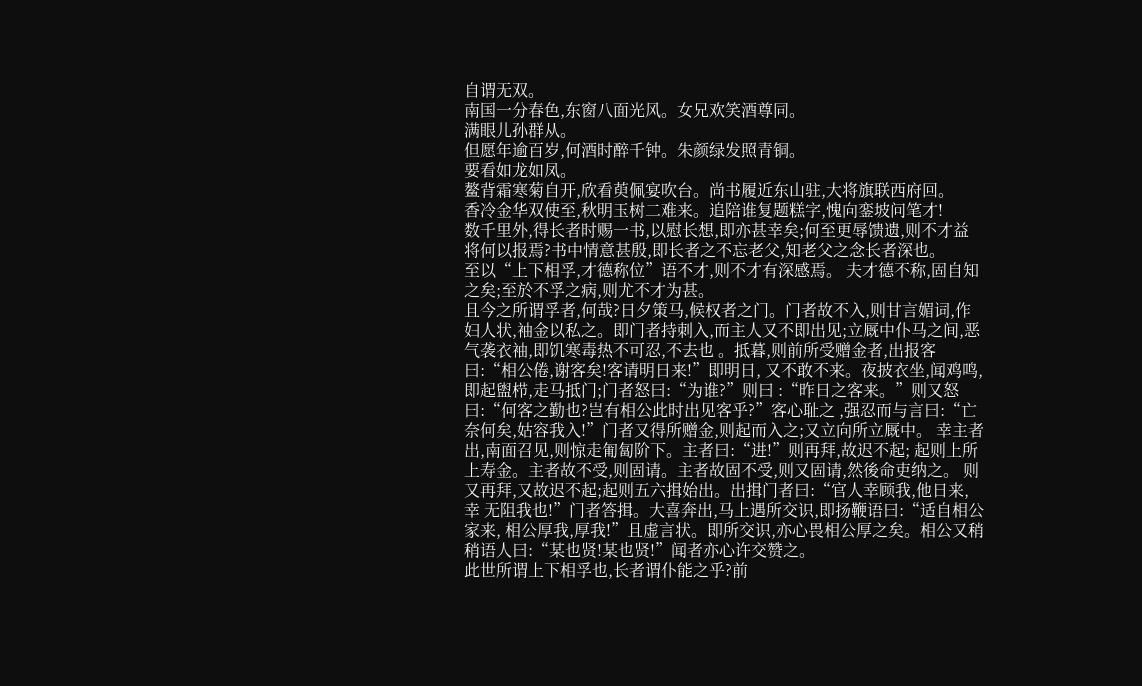自谓无双。
南国一分春色,东窗八面光风。女兄欢笑酒尊同。
满眼儿孙群从。
但愿年逾百岁,何酒时醉千钟。朱颜绿发照青铜。
要看如龙如凤。
鳌背霜寒菊自开,欣看萸佩宴吹台。尚书履近东山驻,大将旗联西府回。
香冷金华双使至,秋明玉树二难来。追陪谁复题糕字,愧向銮坡问笔才!
数千里外,得长者时赐一书,以慰长想,即亦甚幸矣;何至更辱馈遗,则不才益 将何以报焉?书中情意甚殷,即长者之不忘老父,知老父之念长者深也。
至以“上下相孚,才德称位”语不才,则不才有深感焉。 夫才德不称,固自知之矣;至於不孚之病,则尤不才为甚。
且今之所谓孚者,何哉?日夕策马,候权者之门。门者故不入,则甘言媚词,作妇人状,袖金以私之。即门者持刺入,而主人又不即出见;立厩中仆马之间,恶气袭衣袖,即饥寒毒热不可忍,不去也 。抵暮,则前所受赠金者,出报客曰:“相公倦,谢客矣!客请明日来!”即明日, 又不敢不来。夜披衣坐,闻鸡鸣,即起盥栉,走马抵门;门者怒曰:“为谁?”则曰 :“昨日之客来。”则又怒曰:“何客之勤也?岂有相公此时出见客乎?”客心耻之 ,强忍而与言曰:“亡奈何矣,姑容我入!”门者又得所赠金,则起而入之;又立向所立厩中。 幸主者出,南面召见,则惊走匍匐阶下。主者曰:“进!”则再拜,故迟不起; 起则上所上寿金。主者故不受,则固请。主者故固不受,则又固请,然後命吏纳之。 则又再拜,又故迟不起;起则五六揖始出。出揖门者曰:“官人幸顾我,他日来,幸 无阻我也!”门者答揖。大喜奔出,马上遇所交识,即扬鞭语曰:“适自相公家来, 相公厚我,厚我!”且虚言状。即所交识,亦心畏相公厚之矣。相公又稍稍语人曰:“某也贤!某也贤!”闻者亦心许交赞之。
此世所谓上下相孚也,长者谓仆能之乎?前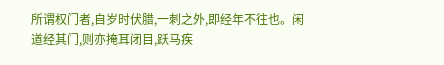所谓权门者,自岁时伏腊,一刺之外,即经年不往也。闲道经其门,则亦掩耳闭目,跃马疾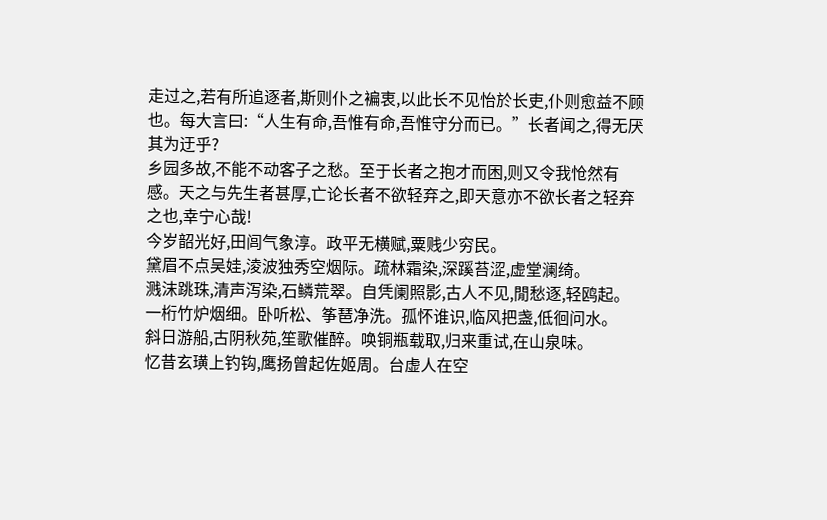走过之,若有所追逐者,斯则仆之褊衷,以此长不见怡於长吏,仆则愈益不顾也。每大言曰:“人生有命,吾惟有命,吾惟守分而已。”长者闻之,得无厌其为迂乎?
乡园多故,不能不动客子之愁。至于长者之抱才而困,则又令我怆然有感。天之与先生者甚厚,亡论长者不欲轻弃之,即天意亦不欲长者之轻弃之也,幸宁心哉!
今岁韶光好,田闾气象淳。政平无横赋,粟贱少穷民。
黛眉不点吴娃,淩波独秀空烟际。疏林霜染,深蹊苔涩,虚堂澜绮。
溅沫跳珠,清声泻染,石鳞荒翠。自凭阑照影,古人不见,閒愁逐,轻鸥起。
一桁竹炉烟细。卧听松、筝琶净洗。孤怀谁识,临风把盏,低徊问水。
斜日游船,古阴秋苑,笙歌催醉。唤铜瓶载取,归来重试,在山泉味。
忆昔玄璜上钓钩,鹰扬曾起佐姬周。台虚人在空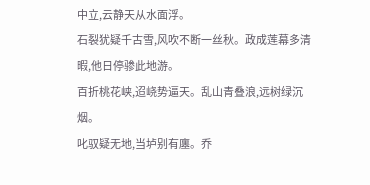中立,云静天从水面浮。
石裂犹疑千古雪,风吹不断一丝秋。政成莲幕多清暇,他日停骖此地游。
百折桃花峡,迢峣势逼天。乱山青叠浪,远树绿沉烟。
叱驭疑无地,当垆别有廛。乔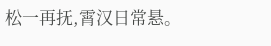松一再抚,霄汉日常悬。